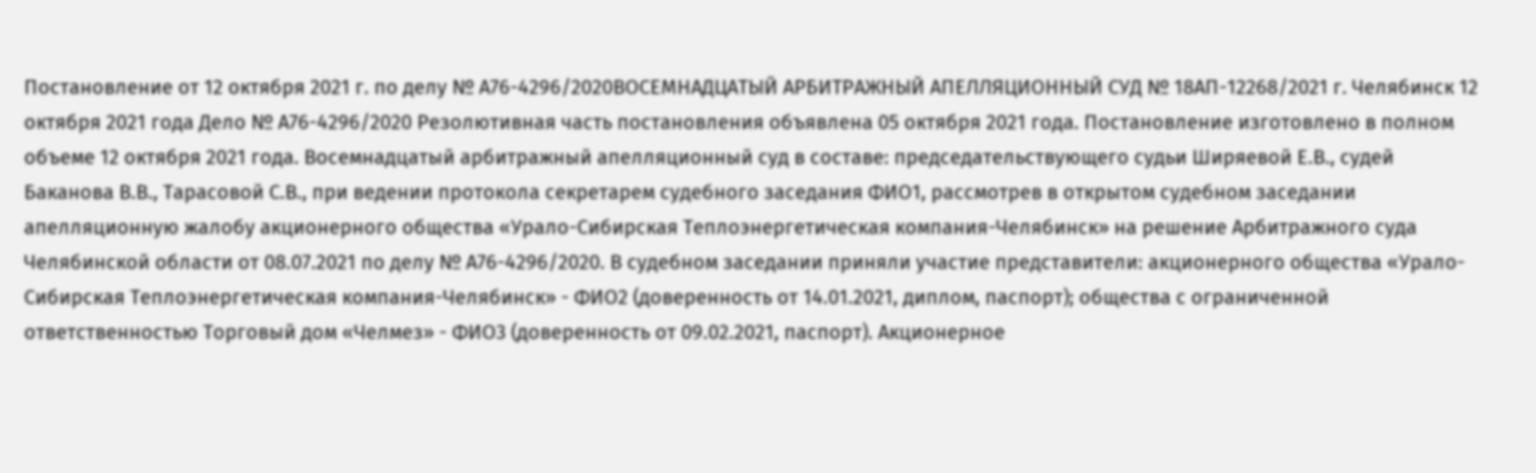Постановление от 12 октября 2021 г. по делу № А76-4296/2020ВОСЕМНАДЦАТЫЙ АРБИТРАЖНЫЙ АПЕЛЛЯЦИОННЫЙ СУД № 18АП-12268/2021 г. Челябинск 12 октября 2021 года Дело № А76-4296/2020 Резолютивная часть постановления объявлена 05 октября 2021 года. Постановление изготовлено в полном объеме 12 октября 2021 года. Восемнадцатый арбитражный апелляционный суд в составе: председательствующего судьи Ширяевой Е.В., судей Баканова В.В., Тарасовой С.В., при ведении протокола секретарем судебного заседания ФИО1, рассмотрев в открытом судебном заседании апелляционную жалобу акционерного общества «Урало-Сибирская Теплоэнергетическая компания-Челябинск» на решение Арбитражного суда Челябинской области от 08.07.2021 по делу № А76-4296/2020. В судебном заседании приняли участие представители: акционерного общества «Урало-Сибирская Теплоэнергетическая компания-Челябинск» - ФИО2 (доверенность от 14.01.2021, диплом, паспорт); общества с ограниченной ответственностью Торговый дом «Челмез» - ФИО3 (доверенность от 09.02.2021, паспорт). Акционерное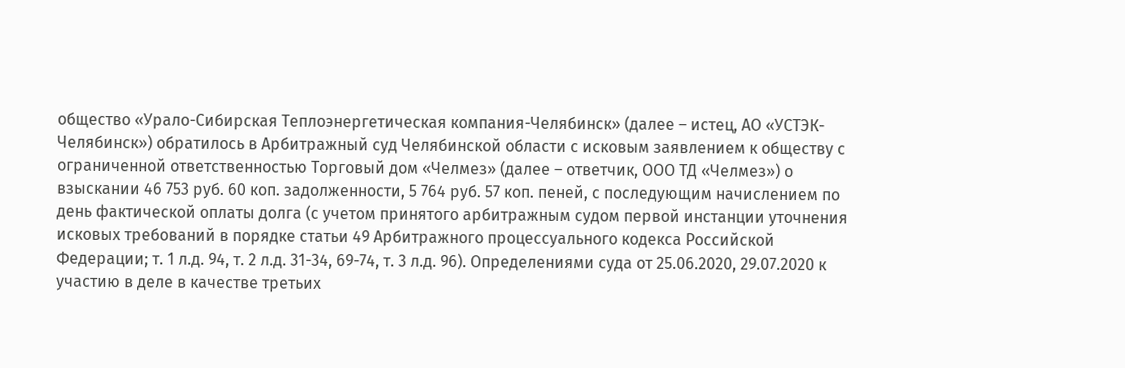общество «Урало-Сибирская Теплоэнергетическая компания-Челябинск» (далее – истец, АО «УСТЭК-Челябинск») обратилось в Арбитражный суд Челябинской области с исковым заявлением к обществу с ограниченной ответственностью Торговый дом «Челмез» (далее – ответчик, ООО ТД «Челмез») о взыскании 46 753 руб. 60 коп. задолженности, 5 764 руб. 57 коп. пеней, с последующим начислением по день фактической оплаты долга (с учетом принятого арбитражным судом первой инстанции уточнения исковых требований в порядке статьи 49 Арбитражного процессуального кодекса Российской Федерации; т. 1 л.д. 94, т. 2 л.д. 31-34, 69-74, т. 3 л.д. 96). Определениями суда от 25.06.2020, 29.07.2020 к участию в деле в качестве третьих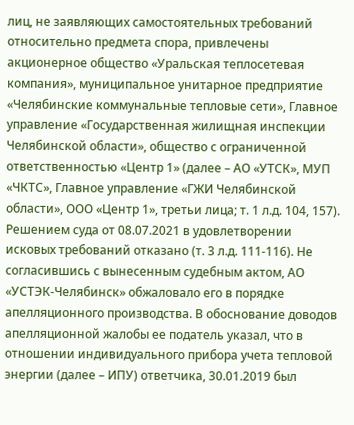лиц, не заявляющих самостоятельных требований относительно предмета спора, привлечены акционерное общество «Уральская теплосетевая компания», муниципальное унитарное предприятие «Челябинские коммунальные тепловые сети», Главное управление «Государственная жилищная инспекции Челябинской области», общество с ограниченной ответственностью «Центр 1» (далее – АО «УТСК», МУП «ЧКТС», Главное управление «ГЖИ Челябинской области», ООО «Центр 1», третьи лица; т. 1 л.д. 104, 157). Решением суда от 08.07.2021 в удовлетворении исковых требований отказано (т. 3 л.д. 111-116). Не согласившись с вынесенным судебным актом, АО «УСТЭК-Челябинск» обжаловало его в порядке апелляционного производства. В обоснование доводов апелляционной жалобы ее податель указал, что в отношении индивидуального прибора учета тепловой энергии (далее – ИПУ) ответчика, 30.01.2019 был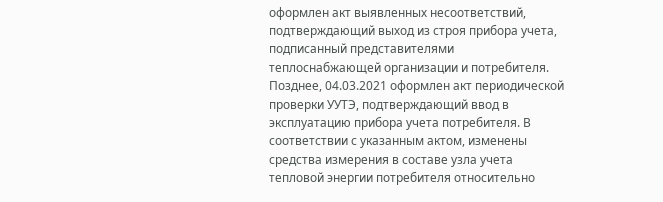оформлен акт выявленных несоответствий, подтверждающий выход из строя прибора учета, подписанный представителями теплоснабжающей организации и потребителя. Позднее, 04.03.2021 оформлен акт периодической проверки УУТЭ, подтверждающий ввод в эксплуатацию прибора учета потребителя. В соответствии с указанным актом, изменены средства измерения в составе узла учета тепловой энергии потребителя относительно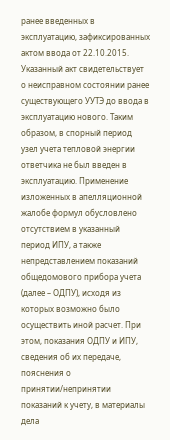ранее введенных в эксплуатацию, зафиксированных актом ввода от 22.10.2015. Указанный акт свидетельствует о неисправном состоянии ранее существующего УУТЭ до ввода в эксплуатацию нового. Таким образом, в спорный период узел учета тепловой энергии ответчика не был введен в эксплуатацию. Применение изложенных в апелляционной жалобе формул обусловлено отсутствием в указанный период ИПУ, а также непредставлением показаний общедомового прибора учета (далее – ОДПУ), исходя из которых возможно было осуществить иной расчет. При этом, показания ОДПУ и ИПУ, сведения об их передаче, пояснения о принятии/непринятии показаний к учету, в материалы дела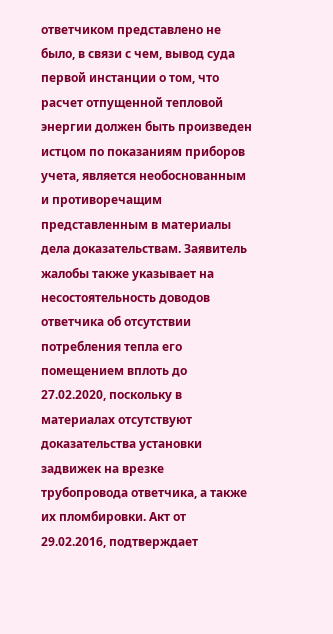ответчиком представлено не было, в связи с чем, вывод суда первой инстанции о том, что расчет отпущенной тепловой энергии должен быть произведен истцом по показаниям приборов учета, является необоснованным и противоречащим представленным в материалы дела доказательствам. Заявитель жалобы также указывает на несостоятельность доводов ответчика об отсутствии потребления тепла его помещением вплоть до 27.02.2020, поскольку в материалах отсутствуют доказательства установки задвижек на врезке трубопровода ответчика, а также их пломбировки. Акт от 29.02.2016, подтверждает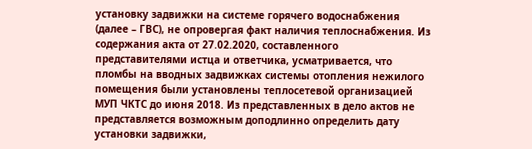установку задвижки на системе горячего водоснабжения (далее – ГВС), не опровергая факт наличия теплоснабжения. Из содержания акта от 27.02.2020, составленного представителями истца и ответчика, усматривается, что пломбы на вводных задвижках системы отопления нежилого помещения были установлены теплосетевой организацией МУП ЧКТС до июня 2018. Из представленных в дело актов не представляется возможным доподлинно определить дату установки задвижки,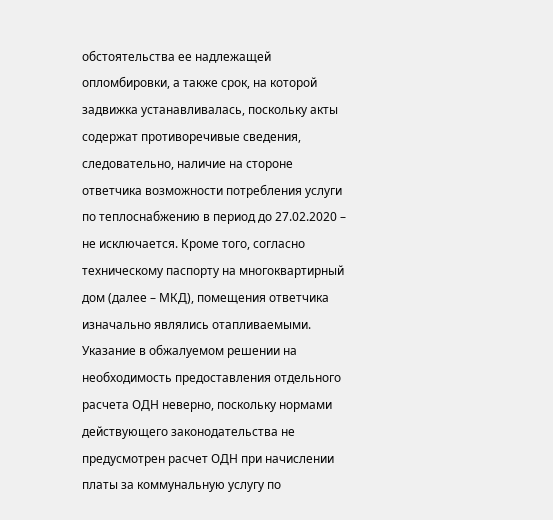обстоятельства ее надлежащей опломбировки, а также срок, на которой задвижка устанавливалась, поскольку акты содержат противоречивые сведения, следовательно, наличие на стороне ответчика возможности потребления услуги по теплоснабжению в период до 27.02.2020 – не исключается. Кроме того, согласно техническому паспорту на многоквартирный дом (далее – МКД), помещения ответчика изначально являлись отапливаемыми. Указание в обжалуемом решении на необходимость предоставления отдельного расчета ОДН неверно, поскольку нормами действующего законодательства не предусмотрен расчет ОДН при начислении платы за коммунальную услугу по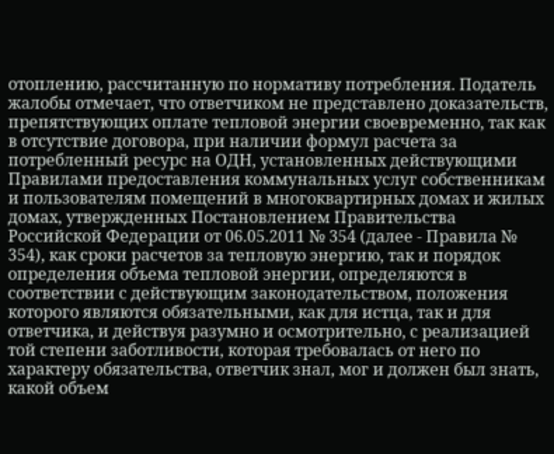отоплению, рассчитанную по нормативу потребления. Податель жалобы отмечает, что ответчиком не представлено доказательств, препятствующих оплате тепловой энергии своевременно, так как в отсутствие договора, при наличии формул расчета за потребленный ресурс на ОДН, установленных действующими Правилами предоставления коммунальных услуг собственникам и пользователям помещений в многоквартирных домах и жилых домах, утвержденных Постановлением Правительства Российской Федерации от 06.05.2011 № 354 (далее - Правила № 354), как сроки расчетов за тепловую энергию, так и порядок определения объема тепловой энергии, определяются в соответствии с действующим законодательством, положения которого являются обязательными, как для истца, так и для ответчика, и действуя разумно и осмотрительно, с реализацией той степени заботливости, которая требовалась от него по характеру обязательства, ответчик знал, мог и должен был знать, какой объем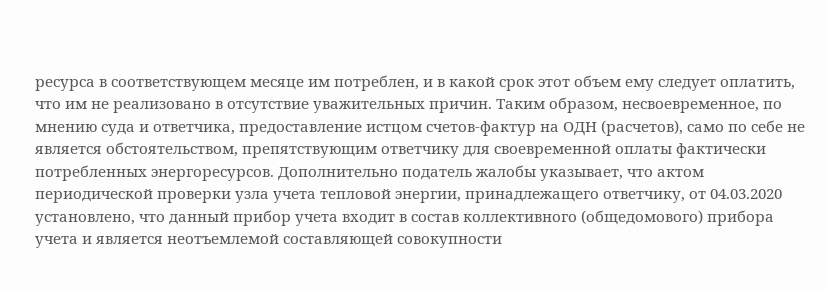ресурса в соответствующем месяце им потреблен, и в какой срок этот объем ему следует оплатить, что им не реализовано в отсутствие уважительных причин. Таким образом, несвоевременное, по мнению суда и ответчика, предоставление истцом счетов-фактур на ОДН (расчетов), само по себе не является обстоятельством, препятствующим ответчику для своевременной оплаты фактически потребленных энергоресурсов. Дополнительно податель жалобы указывает, что актом периодической проверки узла учета тепловой энергии, принадлежащего ответчику, от 04.03.2020 установлено, что данный прибор учета входит в состав коллективного (общедомового) прибора учета и является неотъемлемой составляющей совокупности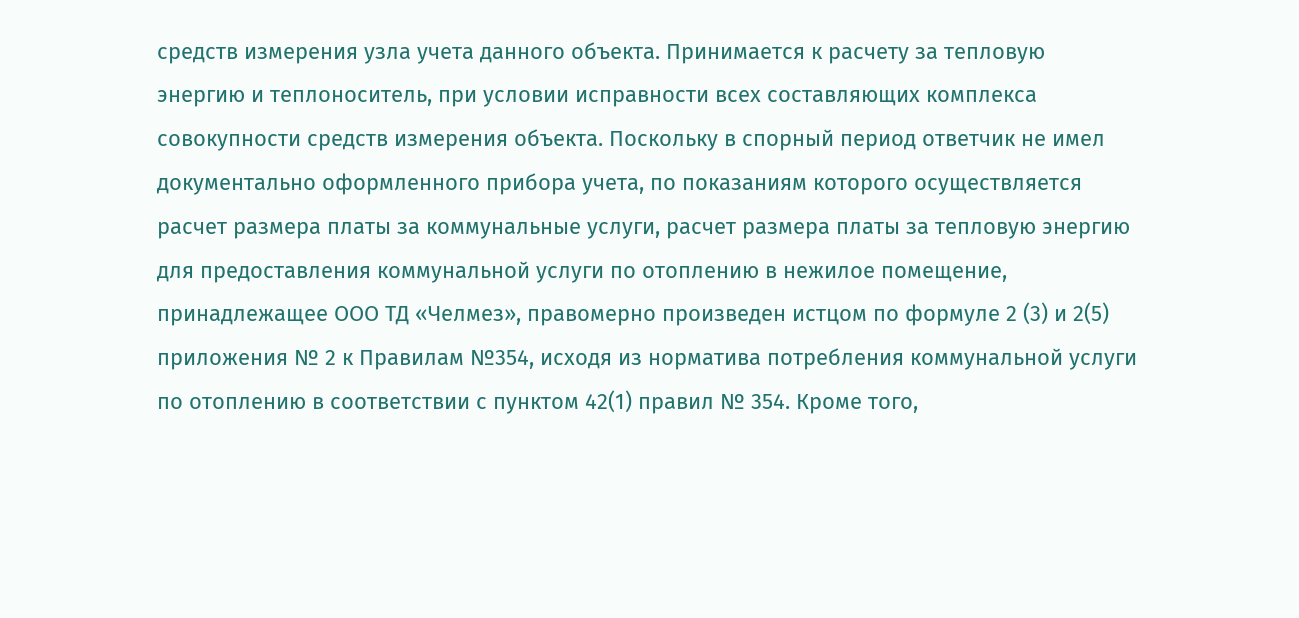средств измерения узла учета данного объекта. Принимается к расчету за тепловую энергию и теплоноситель, при условии исправности всех составляющих комплекса совокупности средств измерения объекта. Поскольку в спорный период ответчик не имел документально оформленного прибора учета, по показаниям которого осуществляется расчет размера платы за коммунальные услуги, расчет размера платы за тепловую энергию для предоставления коммунальной услуги по отоплению в нежилое помещение, принадлежащее ООО ТД «Челмез», правомерно произведен истцом по формуле 2 (3) и 2(5) приложения № 2 к Правилам №354, исходя из норматива потребления коммунальной услуги по отоплению в соответствии с пунктом 42(1) правил № 354. Кроме того,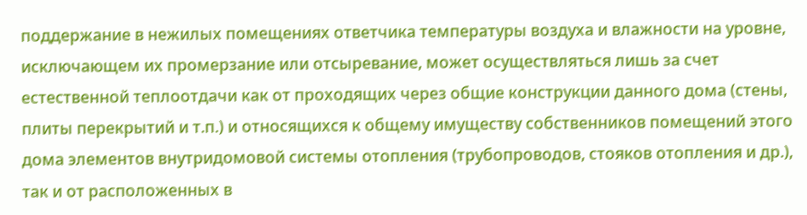поддержание в нежилых помещениях ответчика температуры воздуха и влажности на уровне, исключающем их промерзание или отсыревание, может осуществляться лишь за счет естественной теплоотдачи как от проходящих через общие конструкции данного дома (стены, плиты перекрытий и т.п.) и относящихся к общему имуществу собственников помещений этого дома элементов внутридомовой системы отопления (трубопроводов, стояков отопления и др.), так и от расположенных в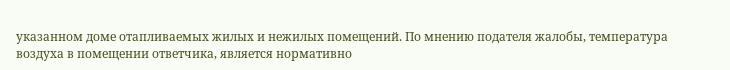указанном доме отапливаемых жилых и нежилых помещений. По мнению подателя жалобы, температура воздуха в помещении ответчика, является нормативно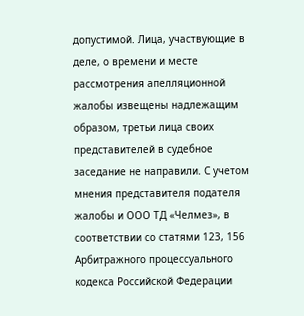допустимой. Лица, участвующие в деле, о времени и месте рассмотрения апелляционной жалобы извещены надлежащим образом, третьи лица своих представителей в судебное заседание не направили. С учетом мнения представителя подателя жалобы и ООО ТД «Челмез», в соответствии со статями 123, 156 Арбитражного процессуального кодекса Российской Федерации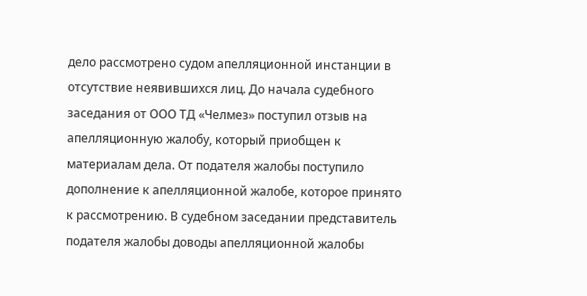дело рассмотрено судом апелляционной инстанции в отсутствие неявившихся лиц. До начала судебного заседания от ООО ТД «Челмез» поступил отзыв на апелляционную жалобу, который приобщен к материалам дела. От подателя жалобы поступило дополнение к апелляционной жалобе, которое принято к рассмотрению. В судебном заседании представитель подателя жалобы доводы апелляционной жалобы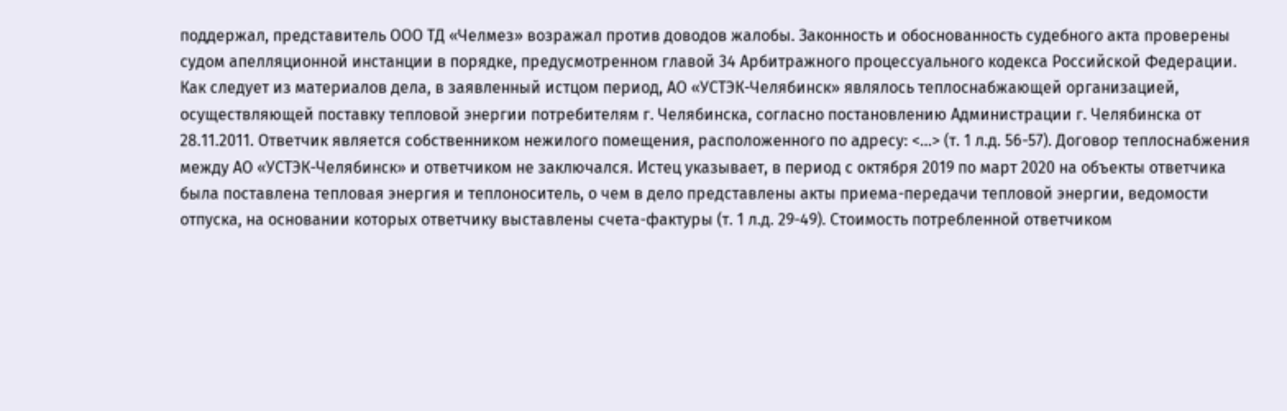поддержал, представитель ООО ТД «Челмез» возражал против доводов жалобы. Законность и обоснованность судебного акта проверены судом апелляционной инстанции в порядке, предусмотренном главой 34 Арбитражного процессуального кодекса Российской Федерации. Как следует из материалов дела, в заявленный истцом период, АО «УСТЭК-Челябинск» являлось теплоснабжающей организацией, осуществляющей поставку тепловой энергии потребителям г. Челябинска, согласно постановлению Администрации г. Челябинска от 28.11.2011. Ответчик является собственником нежилого помещения, расположенного по адресу: <...> (т. 1 л.д. 56-57). Договор теплоснабжения между АО «УСТЭК-Челябинск» и ответчиком не заключался. Истец указывает, в период с октября 2019 по март 2020 на объекты ответчика была поставлена тепловая энергия и теплоноситель, о чем в дело представлены акты приема-передачи тепловой энергии, ведомости отпуска, на основании которых ответчику выставлены счета-фактуры (т. 1 л.д. 29-49). Стоимость потребленной ответчиком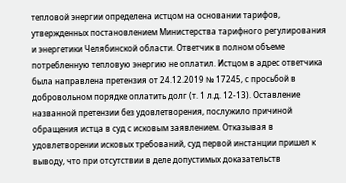тепловой энергии определена истцом на основании тарифов, утвержденных постановлением Министерства тарифного регулирования и энергетики Челябинской области. Ответчик в полном объеме потребленную тепловую энергию не оплатил. Истцом в адрес ответчика была направлена претензия от 24.12.2019 № 17245, с просьбой в добровольном порядке оплатить долг (т. 1 л.д. 12-13). Оставление названной претензии без удовлетворения, послужило причиной обращения истца в суд с исковым заявлением. Отказывая в удовлетворении исковых требований, суд первой инстанции пришел к выводу, что при отсутствии в деле допустимых доказательств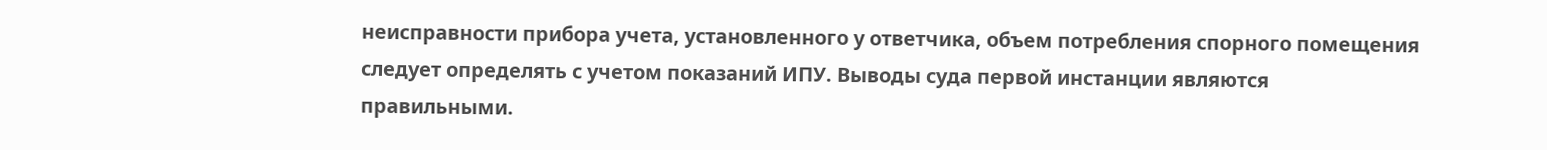неисправности прибора учета, установленного у ответчика, объем потребления спорного помещения следует определять с учетом показаний ИПУ. Выводы суда первой инстанции являются правильными.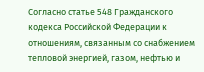Согласно статье 548 Гражданского кодекса Российской Федерации к отношениям, связанным со снабжением тепловой энергией, газом, нефтью и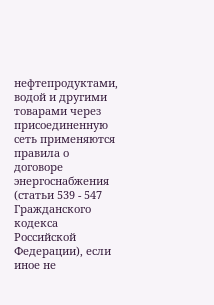нефтепродуктами, водой и другими товарами через присоединенную сеть применяются правила о договоре энергоснабжения (статьи 539 - 547 Гражданского кодекса Российской Федерации), если иное не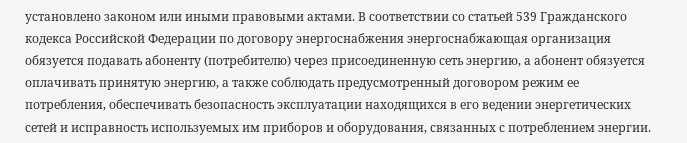установлено законом или иными правовыми актами. В соответствии со статьей 539 Гражданского кодекса Российской Федерации по договору энергоснабжения энергоснабжающая организация обязуется подавать абоненту (потребителю) через присоединенную сеть энергию, а абонент обязуется оплачивать принятую энергию, а также соблюдать предусмотренный договором режим ее потребления, обеспечивать безопасность эксплуатации находящихся в его ведении энергетических сетей и исправность используемых им приборов и оборудования, связанных с потреблением энергии.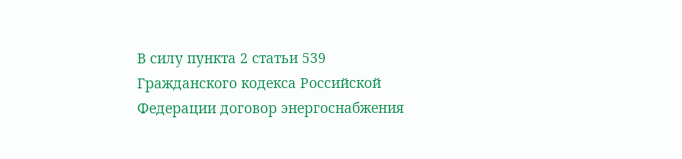В силу пункта 2 статьи 539 Гражданского кодекса Российской Федерации договор энергоснабжения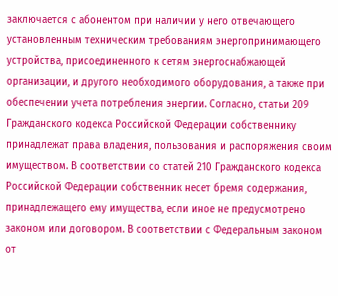заключается с абонентом при наличии у него отвечающего установленным техническим требованиям энергопринимающего устройства, присоединенного к сетям энергоснабжающей организации, и другого необходимого оборудования, а также при обеспечении учета потребления энергии. Согласно, статьи 209 Гражданского кодекса Российской Федерации собственнику принадлежат права владения, пользования и распоряжения своим имуществом. В соответствии со статей 210 Гражданского кодекса Российской Федерации собственник несет бремя содержания, принадлежащего ему имущества, если иное не предусмотрено законом или договором. В соответствии с Федеральным законом от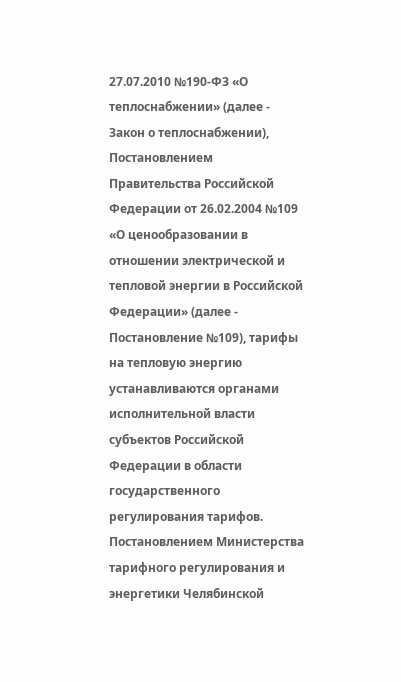27.07.2010 №190-ФЗ «О теплоснабжении» (далее - Закон о теплоснабжении), Постановлением Правительства Российской Федерации от 26.02.2004 №109 «О ценообразовании в отношении электрической и тепловой энергии в Российской Федерации» (далее - Постановление №109), тарифы на тепловую энергию устанавливаются органами исполнительной власти субъектов Российской Федерации в области государственного регулирования тарифов. Постановлением Министерства тарифного регулирования и энергетики Челябинской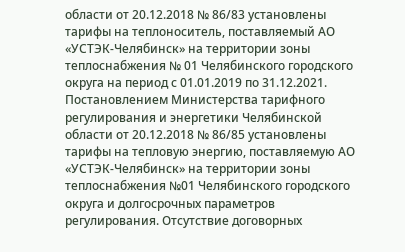области от 20.12.2018 № 86/83 установлены тарифы на теплоноситель, поставляемый АО «УСТЭК-Челябинск» на территории зоны теплоснабжения № 01 Челябинского городского округа на период с 01.01.2019 по 31.12.2021. Постановлением Министерства тарифного регулирования и энергетики Челябинской области от 20.12.2018 № 86/85 установлены тарифы на тепловую энергию, поставляемую АО «УСТЭК-Челябинск» на территории зоны теплоснабжения №01 Челябинского городского округа и долгосрочных параметров регулирования. Отсутствие договорных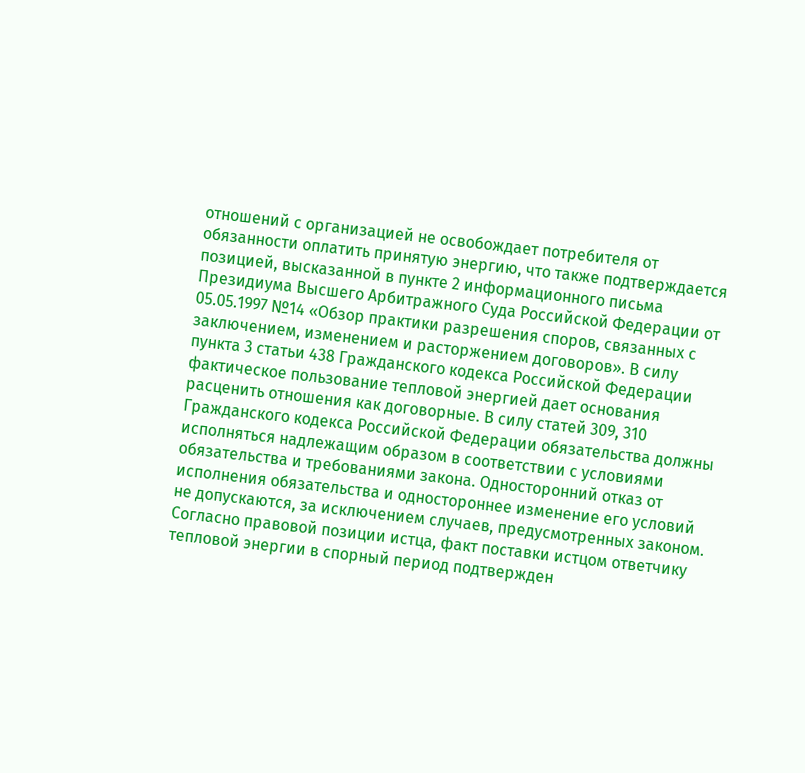отношений с организацией не освобождает потребителя от обязанности оплатить принятую энергию, что также подтверждается позицией, высказанной в пункте 2 информационного письма Президиума Высшего Арбитражного Суда Российской Федерации от 05.05.1997 №14 «Обзор практики разрешения споров, связанных с заключением, изменением и расторжением договоров». В силу пункта 3 статьи 438 Гражданского кодекса Российской Федерации фактическое пользование тепловой энергией дает основания расценить отношения как договорные. В силу статей 309, 310 Гражданского кодекса Российской Федерации обязательства должны исполняться надлежащим образом в соответствии с условиями обязательства и требованиями закона. Односторонний отказ от исполнения обязательства и одностороннее изменение его условий не допускаются, за исключением случаев, предусмотренных законом. Согласно правовой позиции истца, факт поставки истцом ответчику тепловой энергии в спорный период подтвержден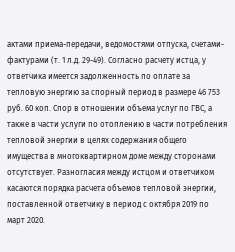актами приема-передачи, ведомостями отпуска, счетами-фактурами (т. 1 л.д. 29-49). Согласно расчету истца, у ответчика имеется задолженность по оплате за тепловую энергию за спорный период в размере 46 753 руб. 60 коп. Спор в отношении объема услуг по ГВС, а также в части услуги по отоплению в части потребления тепловой энергии в целях содержания общего имущества в многоквартирном доме между сторонами отсутствует. Разногласия между истцом и ответчиком касаются порядка расчета объемов тепловой энергии, поставленной ответчику в период с октября 2019 по март 2020.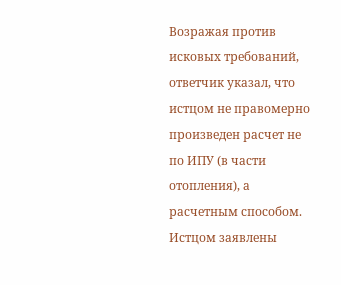Возражая против исковых требований, ответчик указал, что истцом не правомерно произведен расчет не по ИПУ (в части отопления), а расчетным способом. Истцом заявлены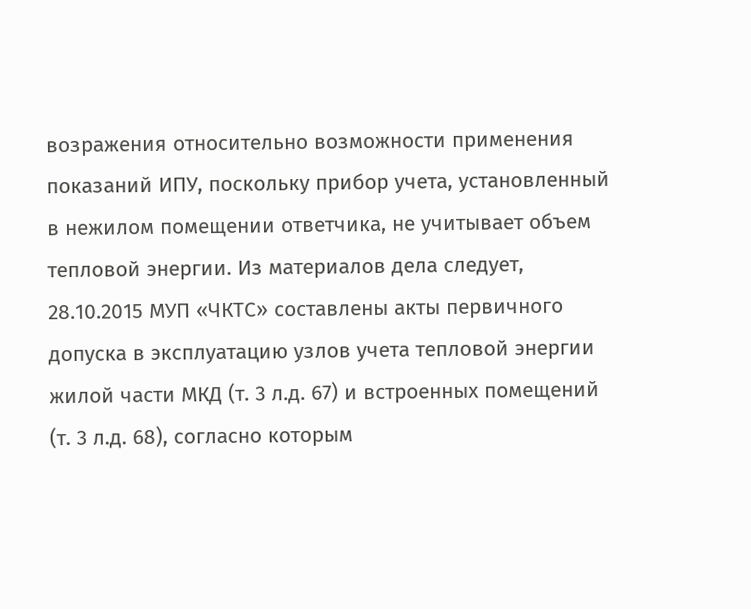возражения относительно возможности применения показаний ИПУ, поскольку прибор учета, установленный в нежилом помещении ответчика, не учитывает объем тепловой энергии. Из материалов дела следует, 28.10.2015 МУП «ЧКТС» составлены акты первичного допуска в эксплуатацию узлов учета тепловой энергии жилой части МКД (т. 3 л.д. 67) и встроенных помещений (т. 3 л.д. 68), согласно которым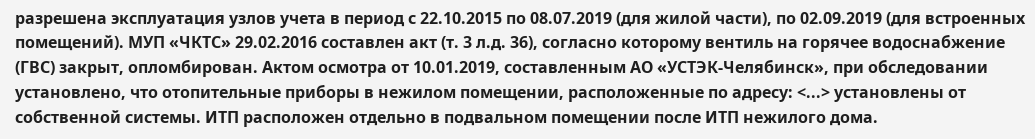разрешена эксплуатация узлов учета в период с 22.10.2015 по 08.07.2019 (для жилой части), по 02.09.2019 (для встроенных помещений). МУП «ЧКТС» 29.02.2016 составлен акт (т. 3 л.д. 36), согласно которому вентиль на горячее водоснабжение (ГВС) закрыт, опломбирован. Актом осмотра от 10.01.2019, составленным АО «УСТЭК-Челябинск», при обследовании установлено, что отопительные приборы в нежилом помещении, расположенные по адресу: <...> установлены от собственной системы. ИТП расположен отдельно в подвальном помещении после ИТП нежилого дома.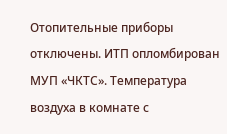Отопительные приборы отключены. ИТП опломбирован МУП «ЧКТС». Температура воздуха в комнате с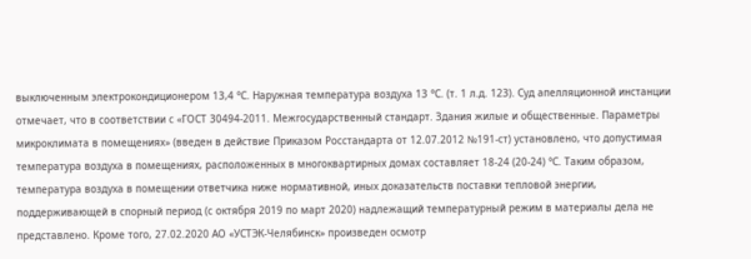выключенным электрокондиционером 13,4 °С. Наружная температура воздуха 13 °С. (т. 1 л.д. 123). Суд апелляционной инстанции отмечает, что в соответствии с «ГОСТ 30494-2011. Межгосударственный стандарт. Здания жилые и общественные. Параметры микроклимата в помещениях» (введен в действие Приказом Росстандарта от 12.07.2012 №191-ст) установлено, что допустимая температура воздуха в помещениях, расположенных в многоквартирных домах составляет 18-24 (20-24) °С. Таким образом, температура воздуха в помещении ответчика ниже нормативной, иных доказательств поставки тепловой энергии, поддерживающей в спорный период (с октября 2019 по март 2020) надлежащий температурный режим в материалы дела не представлено. Кроме того, 27.02.2020 АО «УСТЭК-Челябинск» произведен осмотр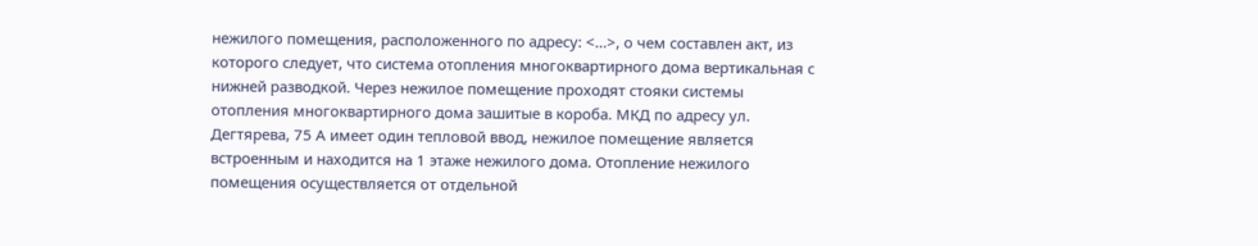нежилого помещения, расположенного по адресу: <...>, о чем составлен акт, из которого следует, что система отопления многоквартирного дома вертикальная с нижней разводкой. Через нежилое помещение проходят стояки системы отопления многоквартирного дома зашитые в короба. МКД по адресу ул. Дегтярева, 75 А имеет один тепловой ввод, нежилое помещение является встроенным и находится на 1 этаже нежилого дома. Отопление нежилого помещения осуществляется от отдельной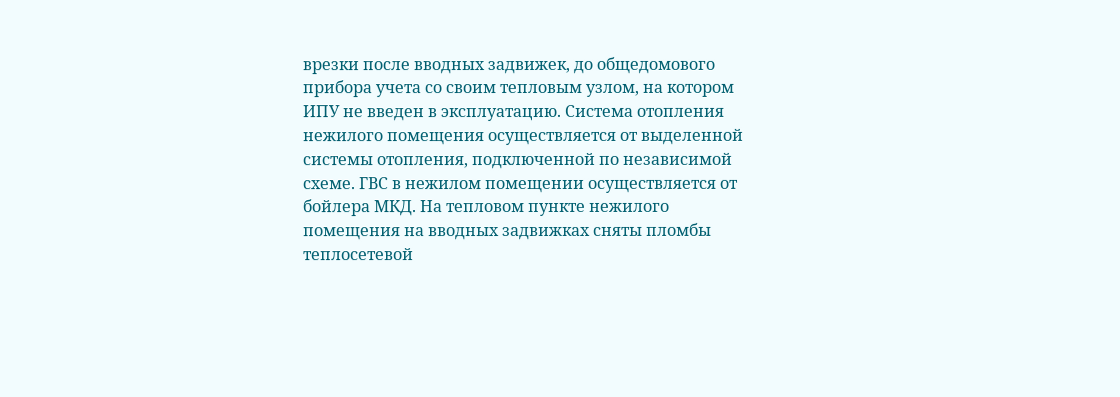врезки после вводных задвижек, до общедомового прибора учета со своим тепловым узлом, на котором ИПУ не введен в эксплуатацию. Система отопления нежилого помещения осуществляется от выделенной системы отопления, подключенной по независимой схеме. ГВС в нежилом помещении осуществляется от бойлера МКД. На тепловом пункте нежилого помещения на вводных задвижках сняты пломбы теплосетевой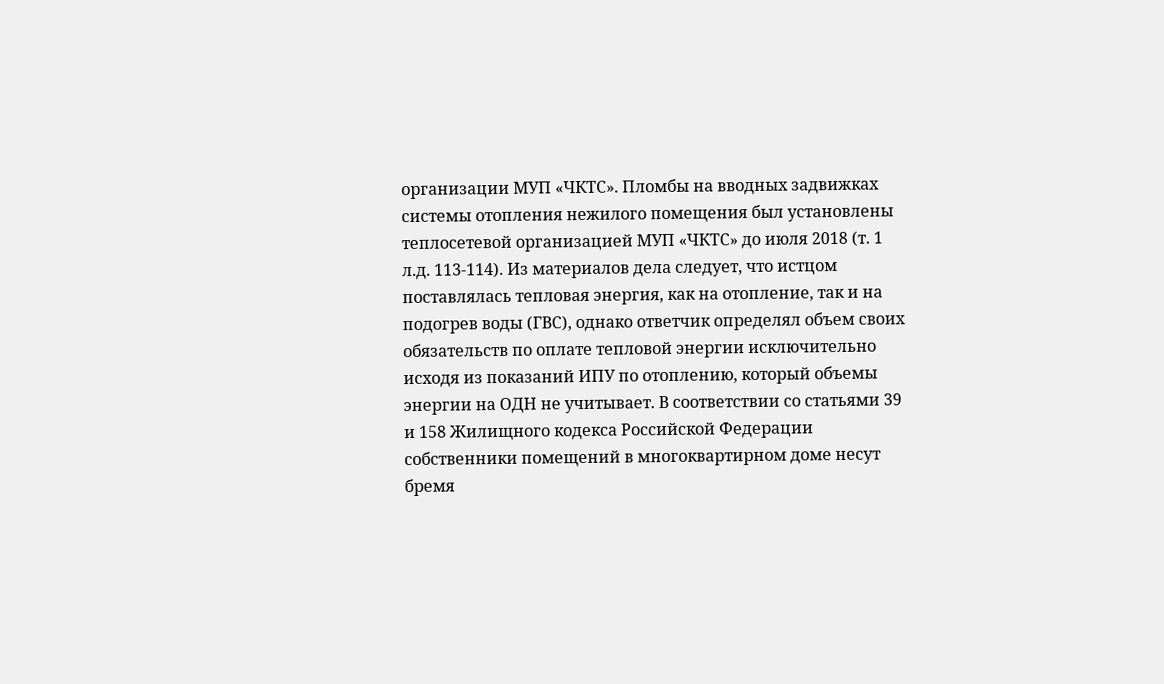организации МУП «ЧКТС». Пломбы на вводных задвижках системы отопления нежилого помещения был установлены теплосетевой организацией МУП «ЧКТС» до июля 2018 (т. 1 л.д. 113-114). Из материалов дела следует, что истцом поставлялась тепловая энергия, как на отопление, так и на подогрев воды (ГВС), однако ответчик определял объем своих обязательств по оплате тепловой энергии исключительно исходя из показаний ИПУ по отоплению, который объемы энергии на ОДН не учитывает. В соответствии со статьями 39 и 158 Жилищного кодекса Российской Федерации собственники помещений в многоквартирном доме несут бремя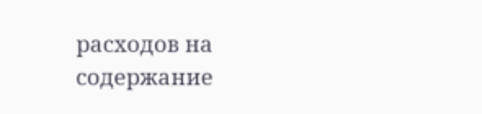расходов на содержание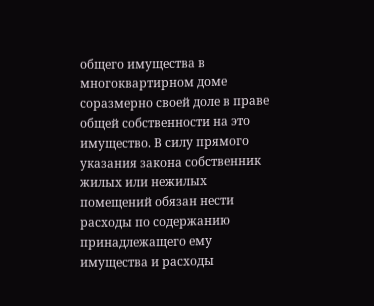общего имущества в многоквартирном доме соразмерно своей доле в праве общей собственности на это имущество. В силу прямого указания закона собственник жилых или нежилых помещений обязан нести расходы по содержанию принадлежащего ему имущества и расходы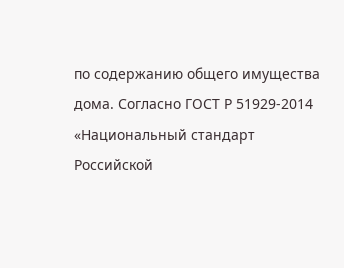по содержанию общего имущества дома. Согласно ГОСТ Р 51929-2014 «Национальный стандарт Российской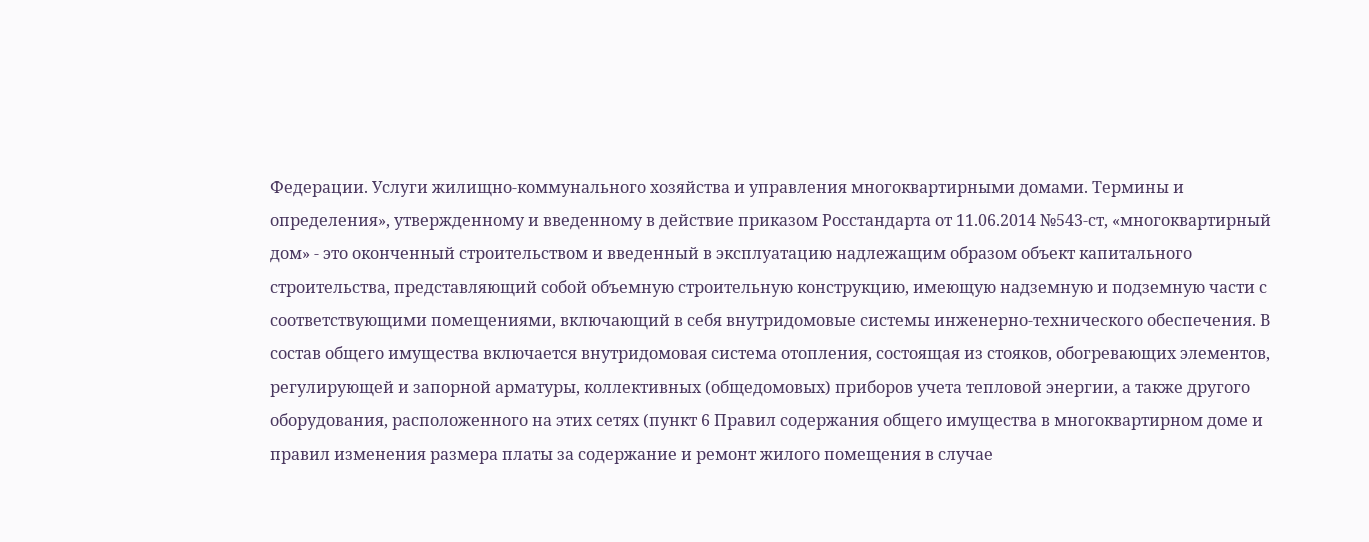Федерации. Услуги жилищно-коммунального хозяйства и управления многоквартирными домами. Термины и определения», утвержденному и введенному в действие приказом Росстандарта от 11.06.2014 №543-ст, «многоквартирный дом» - это оконченный строительством и введенный в эксплуатацию надлежащим образом объект капитального строительства, представляющий собой объемную строительную конструкцию, имеющую надземную и подземную части с соответствующими помещениями, включающий в себя внутридомовые системы инженерно-технического обеспечения. В состав общего имущества включается внутридомовая система отопления, состоящая из стояков, обогревающих элементов, регулирующей и запорной арматуры, коллективных (общедомовых) приборов учета тепловой энергии, а также другого оборудования, расположенного на этих сетях (пункт 6 Правил содержания общего имущества в многоквартирном доме и правил изменения размера платы за содержание и ремонт жилого помещения в случае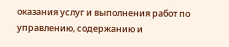оказания услуг и выполнения работ по управлению, содержанию и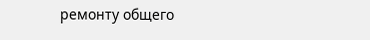ремонту общего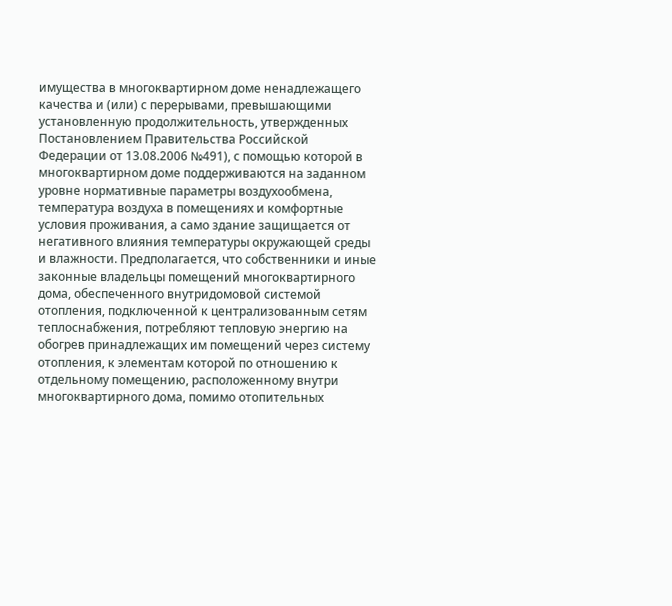имущества в многоквартирном доме ненадлежащего качества и (или) с перерывами, превышающими установленную продолжительность, утвержденных Постановлением Правительства Российской Федерации от 13.08.2006 №491), с помощью которой в многоквартирном доме поддерживаются на заданном уровне нормативные параметры воздухообмена, температура воздуха в помещениях и комфортные условия проживания, а само здание защищается от негативного влияния температуры окружающей среды и влажности. Предполагается, что собственники и иные законные владельцы помещений многоквартирного дома, обеспеченного внутридомовой системой отопления, подключенной к централизованным сетям теплоснабжения, потребляют тепловую энергию на обогрев принадлежащих им помещений через систему отопления, к элементам которой по отношению к отдельному помещению, расположенному внутри многоквартирного дома, помимо отопительных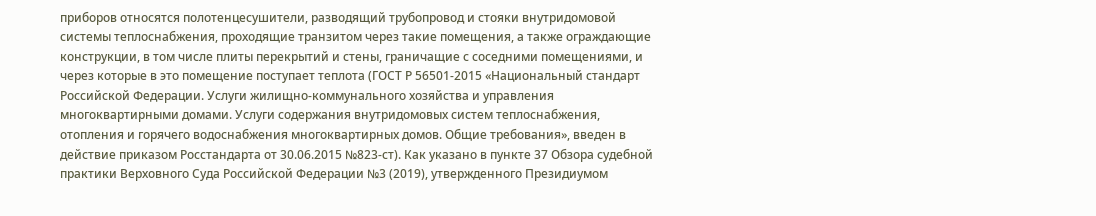приборов относятся полотенцесушители, разводящий трубопровод и стояки внутридомовой системы теплоснабжения, проходящие транзитом через такие помещения, а также ограждающие конструкции, в том числе плиты перекрытий и стены, граничащие с соседними помещениями, и через которые в это помещение поступает теплота (ГОСТ Р 56501-2015 «Национальный стандарт Российской Федерации. Услуги жилищно-коммунального хозяйства и управления многоквартирными домами. Услуги содержания внутридомовых систем теплоснабжения, отопления и горячего водоснабжения многоквартирных домов. Общие требования», введен в действие приказом Росстандарта от 30.06.2015 №823-ст). Как указано в пункте 37 Обзора судебной практики Верховного Суда Российской Федерации №3 (2019), утвержденного Президиумом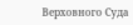Верховного Суда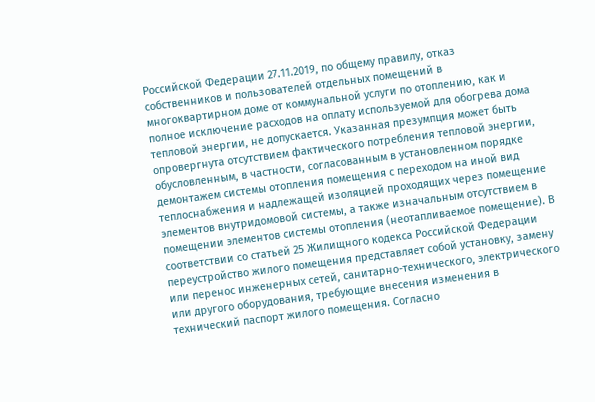Российской Федерации 27.11.2019, по общему правилу, отказ собственников и пользователей отдельных помещений в многоквартирном доме от коммунальной услуги по отоплению, как и полное исключение расходов на оплату используемой для обогрева дома тепловой энергии, не допускается. Указанная презумпция может быть опровергнута отсутствием фактического потребления тепловой энергии, обусловленным, в частности, согласованным в установленном порядке демонтажем системы отопления помещения с переходом на иной вид теплоснабжения и надлежащей изоляцией проходящих через помещение элементов внутридомовой системы, а также изначальным отсутствием в помещении элементов системы отопления (неотапливаемое помещение). В соответствии со статьей 25 Жилищного кодекса Российской Федерации переустройство жилого помещения представляет собой установку, замену или перенос инженерных сетей, санитарно-технического, электрического или другого оборудования, требующие внесения изменения в технический паспорт жилого помещения. Согласно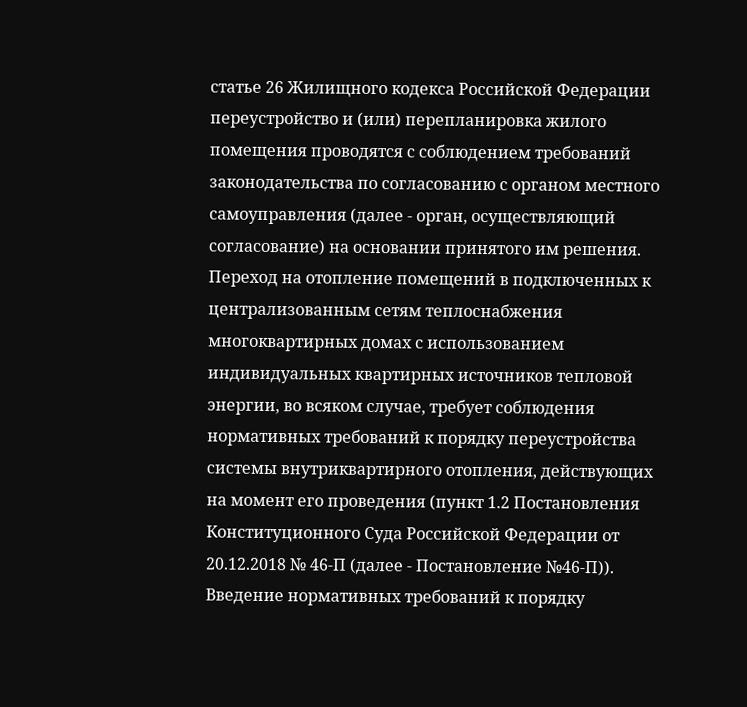статье 26 Жилищного кодекса Российской Федерации переустройство и (или) перепланировка жилого помещения проводятся с соблюдением требований законодательства по согласованию с органом местного самоуправления (далее - орган, осуществляющий согласование) на основании принятого им решения. Переход на отопление помещений в подключенных к централизованным сетям теплоснабжения многоквартирных домах с использованием индивидуальных квартирных источников тепловой энергии, во всяком случае, требует соблюдения нормативных требований к порядку переустройства системы внутриквартирного отопления, действующих на момент его проведения (пункт 1.2 Постановления Конституционного Суда Российской Федерации от 20.12.2018 № 46-П (далее - Постановление №46-П)). Введение нормативных требований к порядку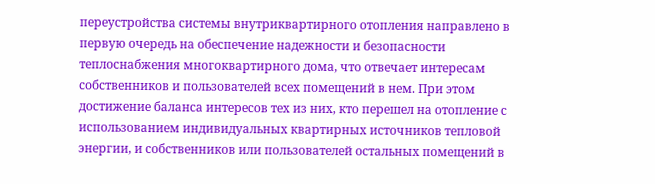переустройства системы внутриквартирного отопления направлено в первую очередь на обеспечение надежности и безопасности теплоснабжения многоквартирного дома, что отвечает интересам собственников и пользователей всех помещений в нем. При этом достижение баланса интересов тех из них, кто перешел на отопление с использованием индивидуальных квартирных источников тепловой энергии, и собственников или пользователей остальных помещений в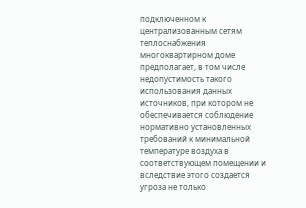подключенном к централизованным сетям теплоснабжения многоквартирном доме предполагает, в том числе недопустимость такого использования данных источников, при котором не обеспечивается соблюдение нормативно установленных требований к минимальной температуре воздуха в соответствующем помещении и вследствие этого создается угроза не только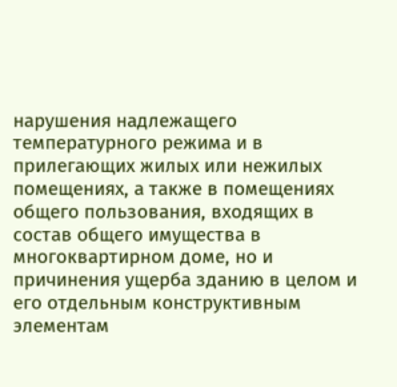нарушения надлежащего температурного режима и в прилегающих жилых или нежилых помещениях, а также в помещениях общего пользования, входящих в состав общего имущества в многоквартирном доме, но и причинения ущерба зданию в целом и его отдельным конструктивным элементам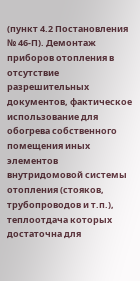(пункт 4.2 Постановления № 46-П). Демонтаж приборов отопления в отсутствие разрешительных документов, фактическое использование для обогрева собственного помещения иных элементов внутридомовой системы отопления (стояков, трубопроводов и т.п.), теплоотдача которых достаточна для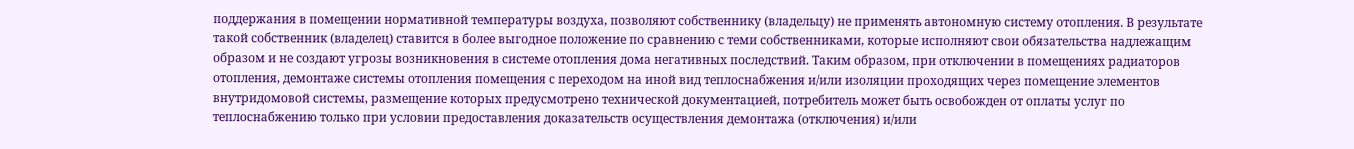поддержания в помещении нормативной температуры воздуха, позволяют собственнику (владельцу) не применять автономную систему отопления. В результате такой собственник (владелец) ставится в более выгодное положение по сравнению с теми собственниками, которые исполняют свои обязательства надлежащим образом и не создают угрозы возникновения в системе отопления дома негативных последствий. Таким образом, при отключении в помещениях радиаторов отопления, демонтаже системы отопления помещения с переходом на иной вид теплоснабжения и/или изоляции проходящих через помещение элементов внутридомовой системы, размещение которых предусмотрено технической документацией, потребитель может быть освобожден от оплаты услуг по теплоснабжению только при условии предоставления доказательств осуществления демонтажа (отключения) и/или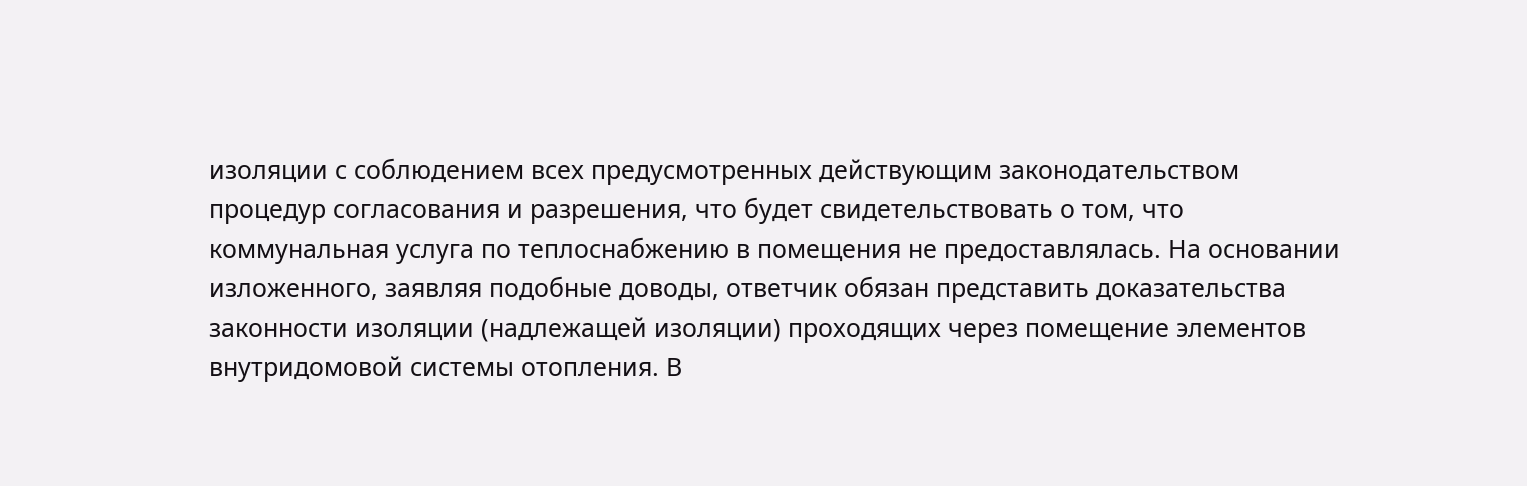изоляции с соблюдением всех предусмотренных действующим законодательством процедур согласования и разрешения, что будет свидетельствовать о том, что коммунальная услуга по теплоснабжению в помещения не предоставлялась. На основании изложенного, заявляя подобные доводы, ответчик обязан представить доказательства законности изоляции (надлежащей изоляции) проходящих через помещение элементов внутридомовой системы отопления. В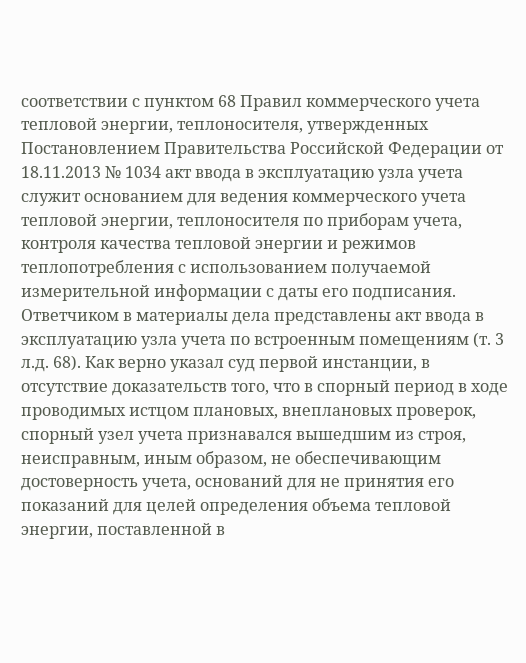соответствии с пунктом 68 Правил коммерческого учета тепловой энергии, теплоносителя, утвержденных Постановлением Правительства Российской Федерации от 18.11.2013 № 1034 акт ввода в эксплуатацию узла учета служит основанием для ведения коммерческого учета тепловой энергии, теплоносителя по приборам учета, контроля качества тепловой энергии и режимов теплопотребления с использованием получаемой измерительной информации с даты его подписания. Ответчиком в материалы дела представлены акт ввода в эксплуатацию узла учета по встроенным помещениям (т. 3 л.д. 68). Как верно указал суд первой инстанции, в отсутствие доказательств того, что в спорный период в ходе проводимых истцом плановых, внеплановых проверок, спорный узел учета признавался вышедшим из строя, неисправным, иным образом, не обеспечивающим достоверность учета, оснований для не принятия его показаний для целей определения объема тепловой энергии, поставленной в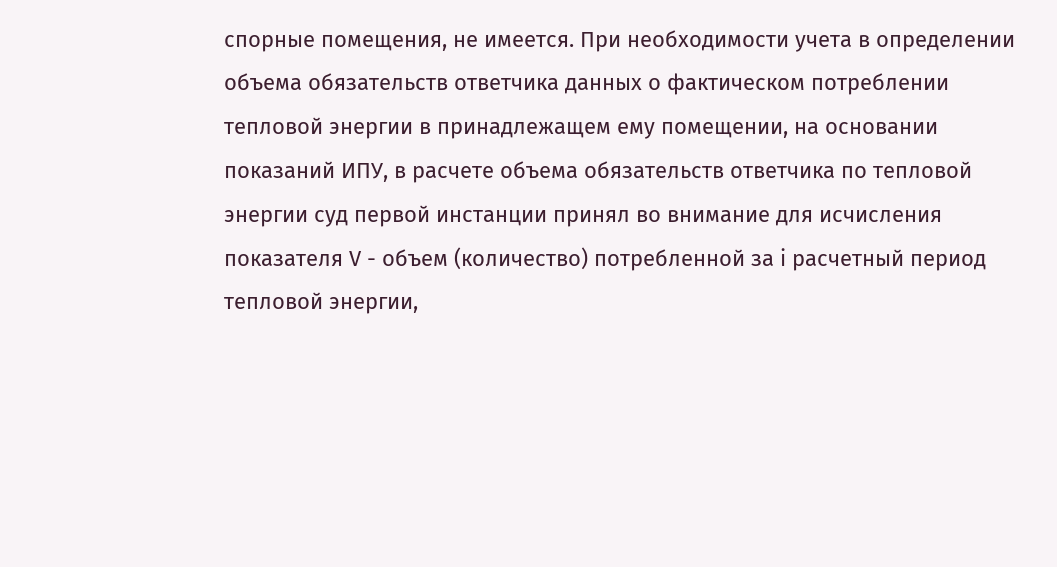спорные помещения, не имеется. При необходимости учета в определении объема обязательств ответчика данных о фактическом потреблении тепловой энергии в принадлежащем ему помещении, на основании показаний ИПУ, в расчете объема обязательств ответчика по тепловой энергии суд первой инстанции принял во внимание для исчисления показателя V - объем (количество) потребленной за i расчетный период тепловой энергии,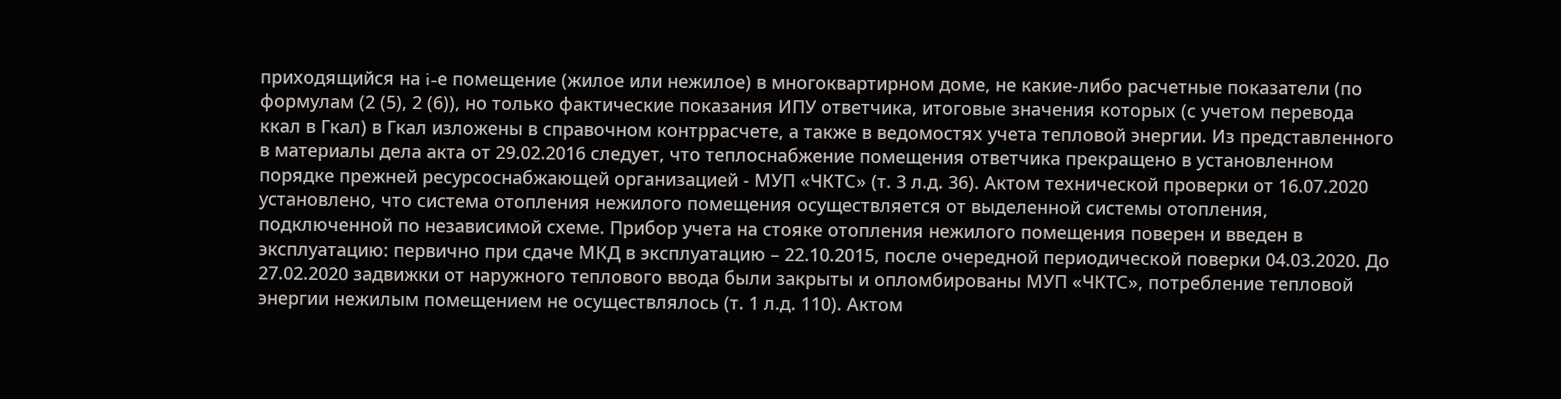приходящийся на i-е помещение (жилое или нежилое) в многоквартирном доме, не какие-либо расчетные показатели (по формулам (2 (5), 2 (6)), но только фактические показания ИПУ ответчика, итоговые значения которых (с учетом перевода ккал в Гкал) в Гкал изложены в справочном контррасчете, а также в ведомостях учета тепловой энергии. Из представленного в материалы дела акта от 29.02.2016 следует, что теплоснабжение помещения ответчика прекращено в установленном порядке прежней ресурсоснабжающей организацией - МУП «ЧКТС» (т. 3 л.д. 36). Актом технической проверки от 16.07.2020 установлено, что система отопления нежилого помещения осуществляется от выделенной системы отопления, подключенной по независимой схеме. Прибор учета на стояке отопления нежилого помещения поверен и введен в эксплуатацию: первично при сдаче МКД в эксплуатацию – 22.10.2015, после очередной периодической поверки 04.03.2020. До 27.02.2020 задвижки от наружного теплового ввода были закрыты и опломбированы МУП «ЧКТС», потребление тепловой энергии нежилым помещением не осуществлялось (т. 1 л.д. 110). Актом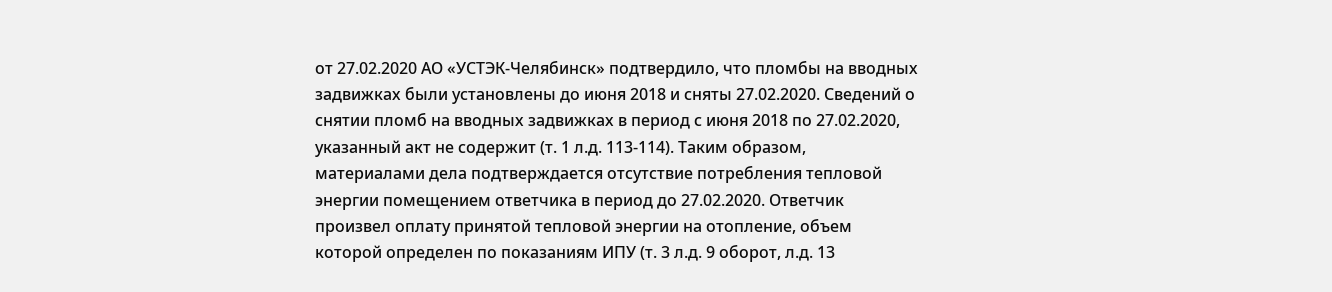от 27.02.2020 АО «УСТЭК-Челябинск» подтвердило, что пломбы на вводных задвижках были установлены до июня 2018 и сняты 27.02.2020. Сведений о снятии пломб на вводных задвижках в период с июня 2018 по 27.02.2020, указанный акт не содержит (т. 1 л.д. 113-114). Таким образом, материалами дела подтверждается отсутствие потребления тепловой энергии помещением ответчика в период до 27.02.2020. Ответчик произвел оплату принятой тепловой энергии на отопление, объем которой определен по показаниям ИПУ (т. 3 л.д. 9 оборот, л.д. 13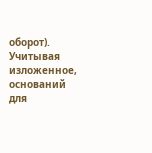оборот). Учитывая изложенное, оснований для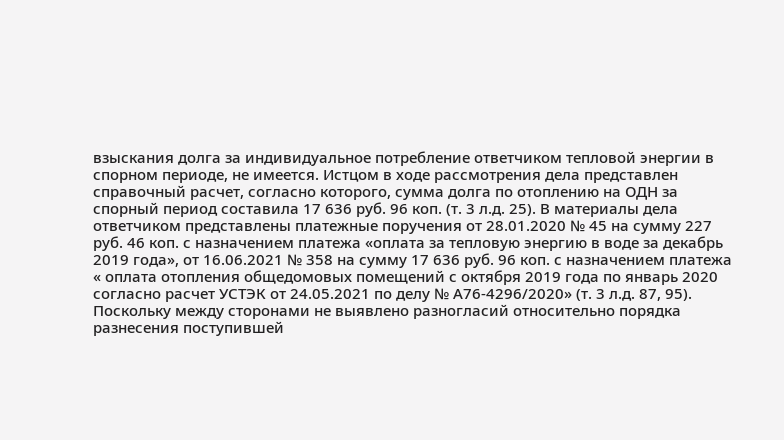взыскания долга за индивидуальное потребление ответчиком тепловой энергии в спорном периоде, не имеется. Истцом в ходе рассмотрения дела представлен справочный расчет, согласно которого, сумма долга по отоплению на ОДН за спорный период составила 17 636 руб. 96 коп. (т. 3 л.д. 25). В материалы дела ответчиком представлены платежные поручения от 28.01.2020 № 45 на сумму 227 руб. 46 коп. с назначением платежа «оплата за тепловую энергию в воде за декабрь 2019 года», от 16.06.2021 № 358 на сумму 17 636 руб. 96 коп. с назначением платежа « оплата отопления общедомовых помещений с октября 2019 года по январь 2020 согласно расчет УСТЭК от 24.05.2021 по делу № А76-4296/2020» (т. 3 л.д. 87, 95). Поскольку между сторонами не выявлено разногласий относительно порядка разнесения поступившей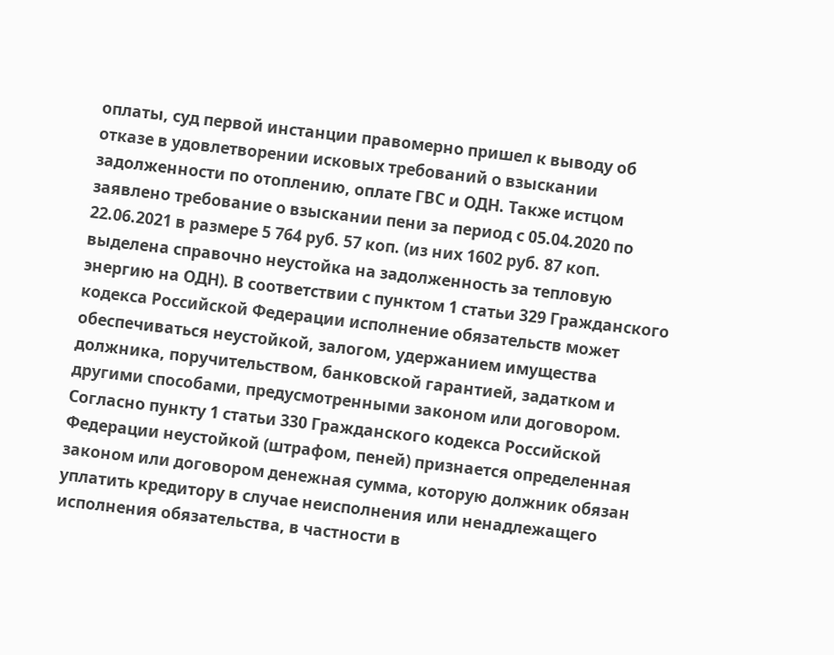оплаты, суд первой инстанции правомерно пришел к выводу об отказе в удовлетворении исковых требований о взыскании задолженности по отоплению, оплате ГВС и ОДН. Также истцом заявлено требование о взыскании пени за период с 05.04.2020 по 22.06.2021 в размере 5 764 руб. 57 коп. (из них 1602 руб. 87 коп. выделена справочно неустойка на задолженность за тепловую энергию на ОДН). В соответствии с пунктом 1 статьи 329 Гражданского кодекса Российской Федерации исполнение обязательств может обеспечиваться неустойкой, залогом, удержанием имущества должника, поручительством, банковской гарантией, задатком и другими способами, предусмотренными законом или договором. Согласно пункту 1 статьи 330 Гражданского кодекса Российской Федерации неустойкой (штрафом, пеней) признается определенная законом или договором денежная сумма, которую должник обязан уплатить кредитору в случае неисполнения или ненадлежащего исполнения обязательства, в частности в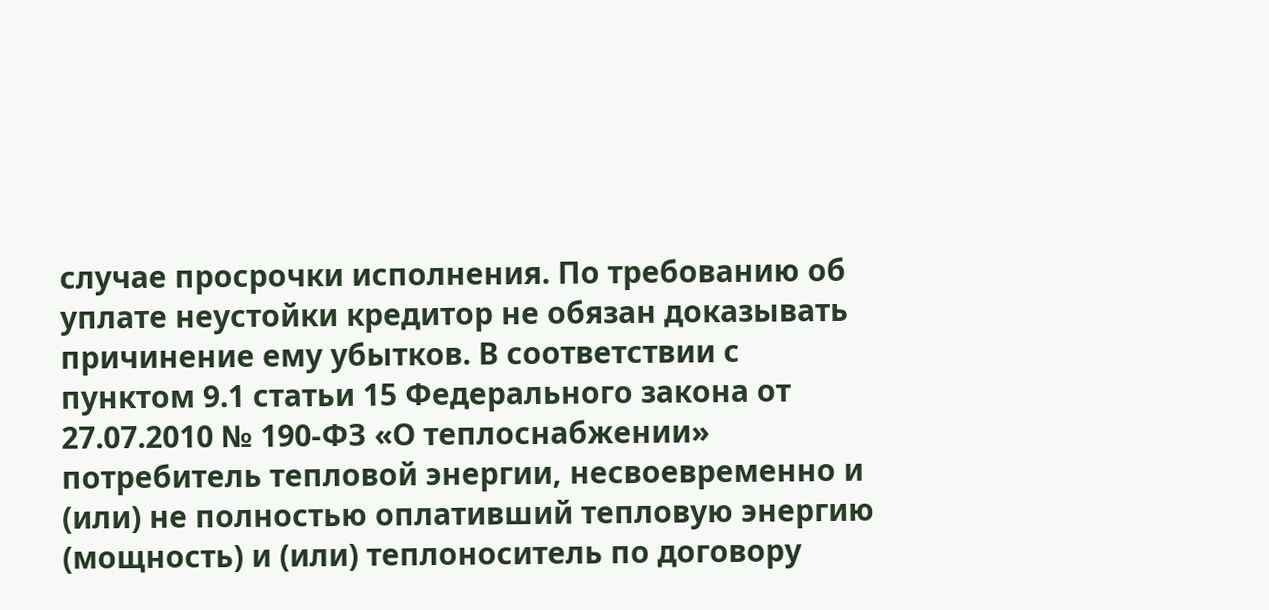случае просрочки исполнения. По требованию об уплате неустойки кредитор не обязан доказывать причинение ему убытков. В соответствии с пунктом 9.1 статьи 15 Федерального закона от 27.07.2010 № 190-ФЗ «О теплоснабжении» потребитель тепловой энергии, несвоевременно и (или) не полностью оплативший тепловую энергию (мощность) и (или) теплоноситель по договору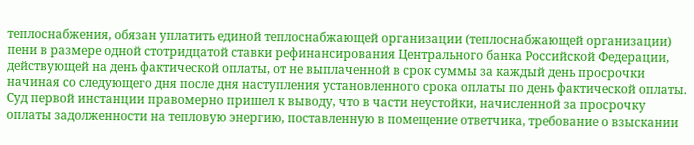теплоснабжения, обязан уплатить единой теплоснабжающей организации (теплоснабжающей организации) пени в размере одной стотридцатой ставки рефинансирования Центрального банка Российской Федерации, действующей на день фактической оплаты, от не выплаченной в срок суммы за каждый день просрочки начиная со следующего дня после дня наступления установленного срока оплаты по день фактической оплаты. Суд первой инстанции правомерно пришел к выводу, что в части неустойки, начисленной за просрочку оплаты задолженности на тепловую энергию, поставленную в помещение ответчика, требование о взыскании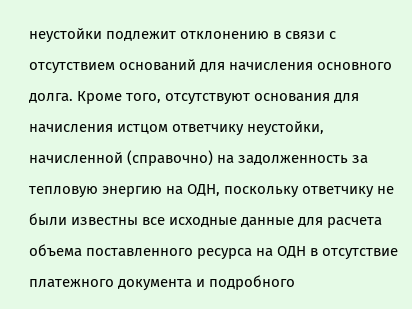неустойки подлежит отклонению в связи с отсутствием оснований для начисления основного долга. Кроме того, отсутствуют основания для начисления истцом ответчику неустойки, начисленной (справочно) на задолженность за тепловую энергию на ОДН, поскольку ответчику не были известны все исходные данные для расчета объема поставленного ресурса на ОДН в отсутствие платежного документа и подробного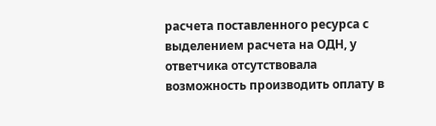расчета поставленного ресурса с выделением расчета на ОДН, у ответчика отсутствовала возможность производить оплату в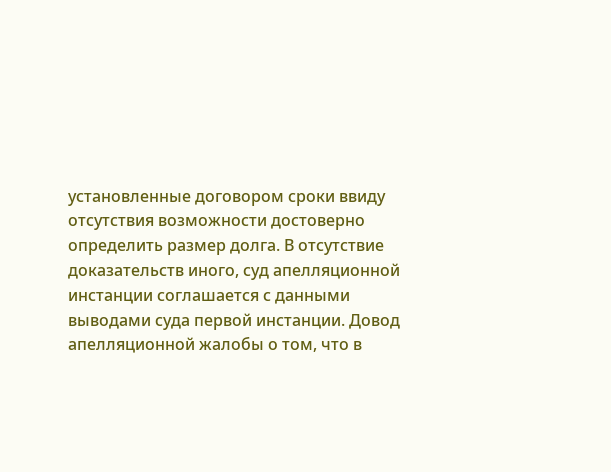установленные договором сроки ввиду отсутствия возможности достоверно определить размер долга. В отсутствие доказательств иного, суд апелляционной инстанции соглашается с данными выводами суда первой инстанции. Довод апелляционной жалобы о том, что в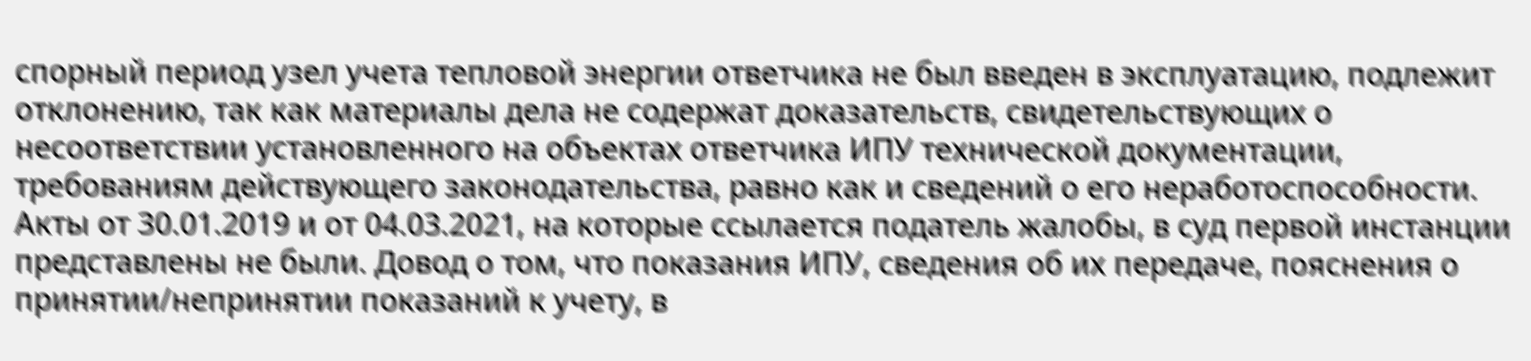спорный период узел учета тепловой энергии ответчика не был введен в эксплуатацию, подлежит отклонению, так как материалы дела не содержат доказательств, свидетельствующих о несоответствии установленного на объектах ответчика ИПУ технической документации, требованиям действующего законодательства, равно как и сведений о его неработоспособности. Акты от 30.01.2019 и от 04.03.2021, на которые ссылается податель жалобы, в суд первой инстанции представлены не были. Довод о том, что показания ИПУ, сведения об их передаче, пояснения о принятии/непринятии показаний к учету, в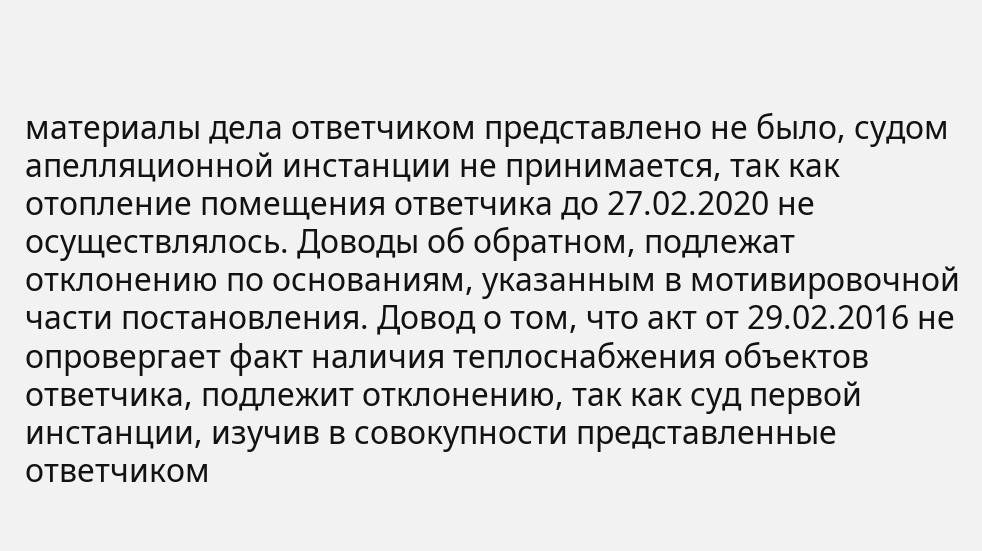материалы дела ответчиком представлено не было, судом апелляционной инстанции не принимается, так как отопление помещения ответчика до 27.02.2020 не осуществлялось. Доводы об обратном, подлежат отклонению по основаниям, указанным в мотивировочной части постановления. Довод о том, что акт от 29.02.2016 не опровергает факт наличия теплоснабжения объектов ответчика, подлежит отклонению, так как суд первой инстанции, изучив в совокупности представленные ответчиком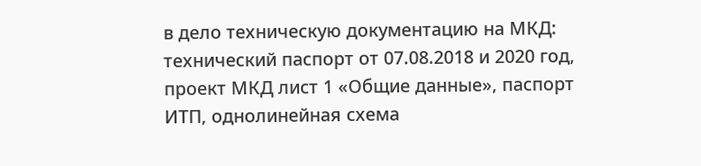в дело техническую документацию на МКД: технический паспорт от 07.08.2018 и 2020 год, проект МКД лист 1 «Общие данные», паспорт ИТП, однолинейная схема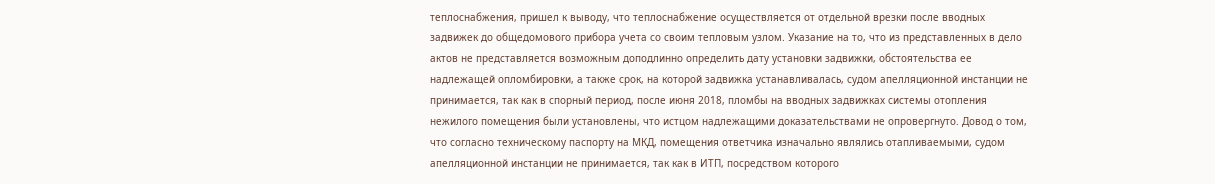теплоснабжения, пришел к выводу, что теплоснабжение осуществляется от отдельной врезки после вводных задвижек до общедомового прибора учета со своим тепловым узлом. Указание на то, что из представленных в дело актов не представляется возможным доподлинно определить дату установки задвижки, обстоятельства ее надлежащей опломбировки, а также срок, на которой задвижка устанавливалась, судом апелляционной инстанции не принимается, так как в спорный период, после июня 2018, пломбы на вводных задвижках системы отопления нежилого помещения были установлены, что истцом надлежащими доказательствами не опровергнуто. Довод о том, что согласно техническому паспорту на МКД, помещения ответчика изначально являлись отапливаемыми, судом апелляционной инстанции не принимается, так как в ИТП, посредством которого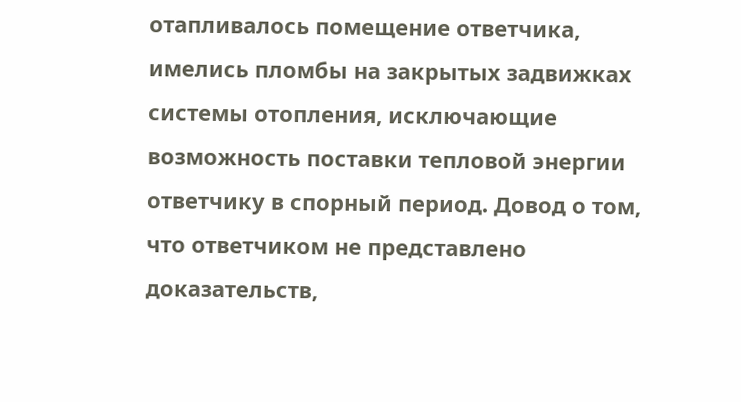отапливалось помещение ответчика, имелись пломбы на закрытых задвижках системы отопления, исключающие возможность поставки тепловой энергии ответчику в спорный период. Довод о том, что ответчиком не представлено доказательств,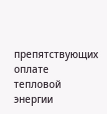препятствующих оплате тепловой энергии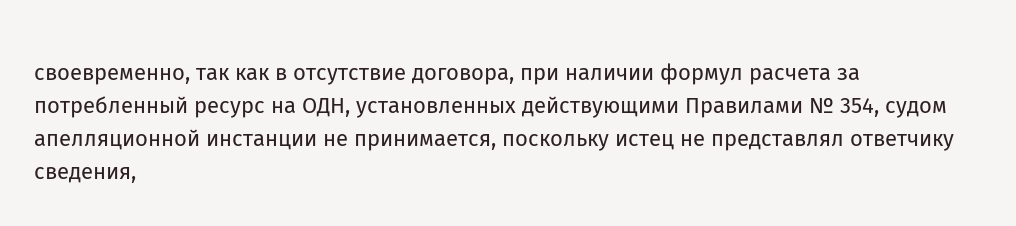своевременно, так как в отсутствие договора, при наличии формул расчета за потребленный ресурс на ОДН, установленных действующими Правилами № 354, судом апелляционной инстанции не принимается, поскольку истец не представлял ответчику сведения,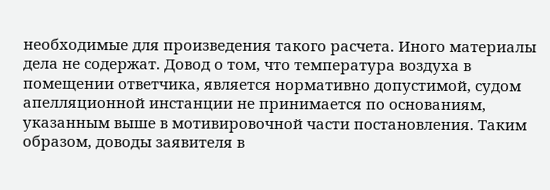необходимые для произведения такого расчета. Иного материалы дела не содержат. Довод о том, что температура воздуха в помещении ответчика, является нормативно допустимой, судом апелляционной инстанции не принимается по основаниям, указанным выше в мотивировочной части постановления. Таким образом, доводы заявителя в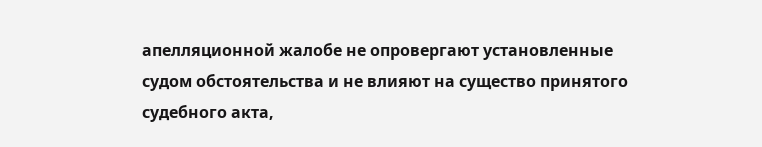апелляционной жалобе не опровергают установленные судом обстоятельства и не влияют на существо принятого судебного акта,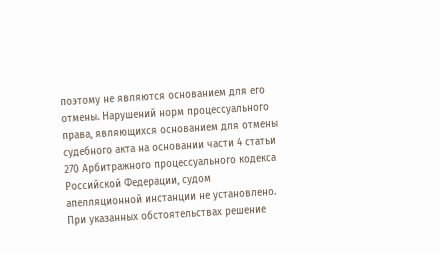поэтому не являются основанием для его отмены. Нарушений норм процессуального права, являющихся основанием для отмены судебного акта на основании части 4 статьи 270 Арбитражного процессуального кодекса Российской Федерации, судом апелляционной инстанции не установлено. При указанных обстоятельствах решение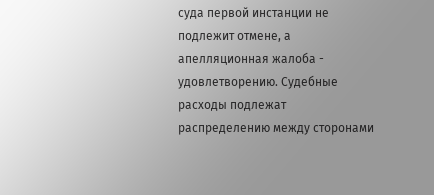суда первой инстанции не подлежит отмене, а апелляционная жалоба - удовлетворению. Судебные расходы подлежат распределению между сторонами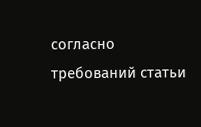согласно требований статьи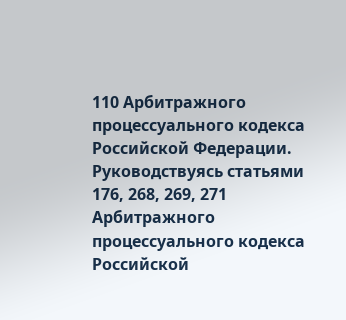110 Арбитражного процессуального кодекса Российской Федерации. Руководствуясь статьями 176, 268, 269, 271 Арбитражного процессуального кодекса Российской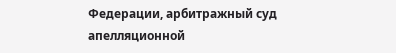Федерации, арбитражный суд апелляционной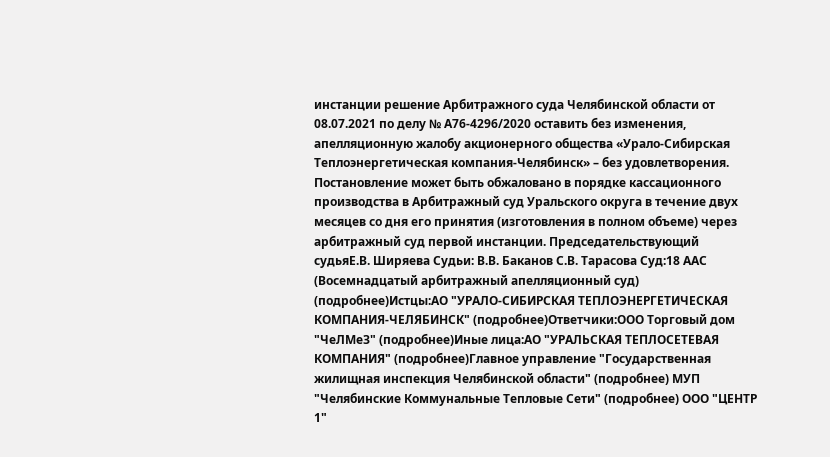инстанции решение Арбитражного суда Челябинской области от 08.07.2021 по делу № А76-4296/2020 оставить без изменения, апелляционную жалобу акционерного общества «Урало-Сибирская Теплоэнергетическая компания-Челябинск» – без удовлетворения. Постановление может быть обжаловано в порядке кассационного производства в Арбитражный суд Уральского округа в течение двух месяцев со дня его принятия (изготовления в полном объеме) через арбитражный суд первой инстанции. Председательствующий судьяЕ.В. Ширяева Судьи: В.В. Баканов С.В. Тарасова Суд:18 ААС (Восемнадцатый арбитражный апелляционный суд) (подробнее)Истцы:АО "УРАЛО-СИБИРСКАЯ ТЕПЛОЭНЕРГЕТИЧЕСКАЯ КОМПАНИЯ-ЧЕЛЯБИНСК" (подробнее)Ответчики:ООО Торговый дом "ЧеЛМеЗ" (подробнее)Иные лица:АО "УРАЛЬСКАЯ ТЕПЛОСЕТЕВАЯ КОМПАНИЯ" (подробнее)Главное управление "Государственная жилищная инспекция Челябинской области" (подробнее) МУП "Челябинские Коммунальные Тепловые Сети" (подробнее) ООО "ЦЕНТР 1"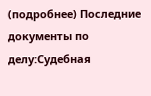(подробнее) Последние документы по делу:Судебная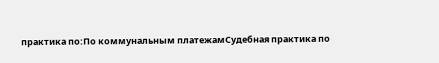практика по:По коммунальным платежамСудебная практика по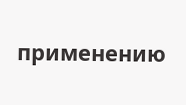применению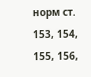норм ст. 153, 154, 155, 156,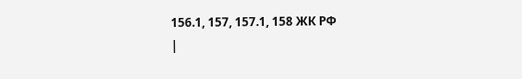156.1, 157, 157.1, 158 ЖК РФ
|